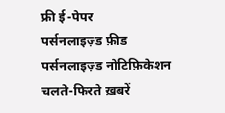फ्री ई-पेपर
पर्सनलाइज़्ड फ़ीड
पर्सनलाइज़्ड नोटिफ़िकेशन
चलते-फिरते ख़बरें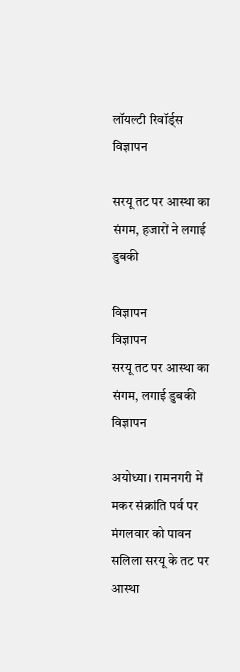लॉयल्टी रिवॉर्ड्स
विज्ञापन

सरयू तट पर आस्था का संगम, हजारों ने लगाई डुबकी

विज्ञापन
विज्ञापन
सरयू तट पर आस्था का संगम, लगाई डुबकी
विज्ञापन

अयोध्या। रामनगरी में मकर संक्रांति पर्व पर मंगलवार को पावन सलिला सरयू के तट पर आस्था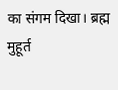का संगम दिखा। ब्रह्म मुहूर्त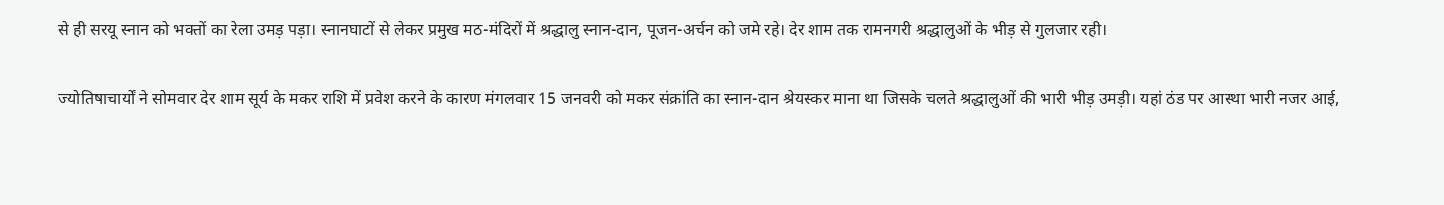से ही सरयू स्नान को भक्तों का रेला उमड़ पड़ा। स्नानघाटों से लेकर प्रमुख मठ-मंदिरों में श्रद्धालु स्नान-दान, पूजन-अर्चन को जमे रहे। देर शाम तक रामनगरी श्रद्धालुओं के भीड़ से गुलजार रही।

ज्योतिषाचार्यों ने सोमवार देर शाम सूर्य के मकर राशि में प्रवेश करने के कारण मंगलवार 15 जनवरी को मकर संक्रांति का स्नान-दान श्रेयस्कर माना था जिसके चलते श्रद्धालुओं की भारी भीड़ उमड़ी। यहां ठंड पर आस्था भारी नजर आई,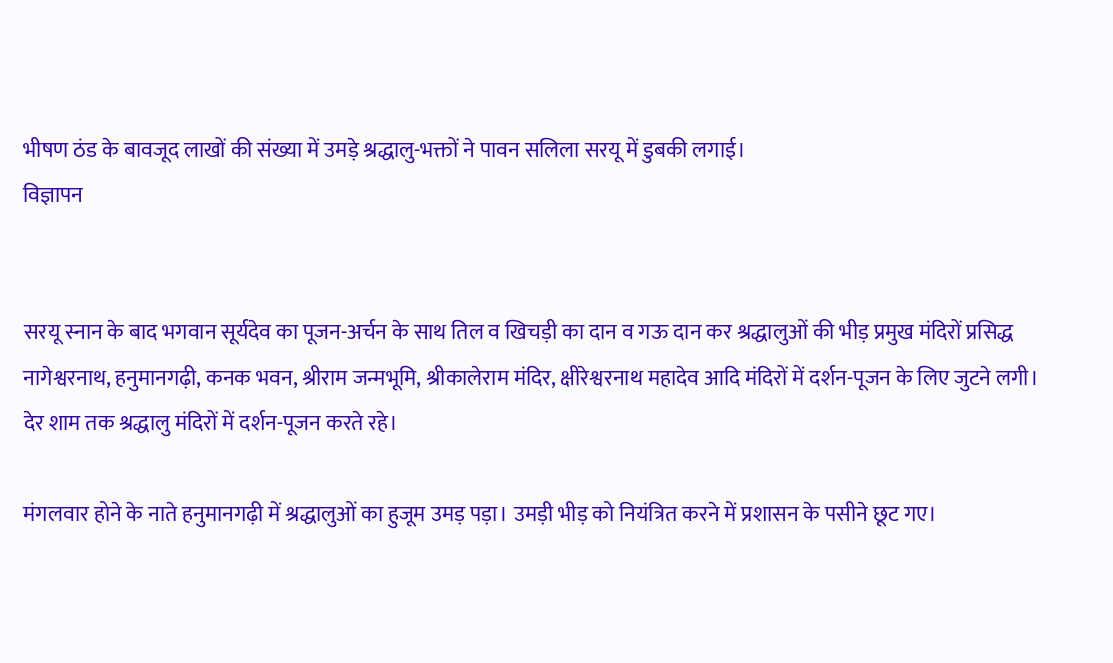भीषण ठंड के बावजूद लाखों की संख्या में उमड़े श्रद्धालु-भक्तों ने पावन सलिला सरयू में डुबकी लगाई।
विज्ञापन


सरयू स्नान के बाद भगवान सूर्यदेव का पूजन-अर्चन के साथ तिल व खिचड़ी का दान व गऊ दान कर श्रद्धालुओं की भीड़ प्रमुख मंदिरों प्रसिद्ध नागेश्वरनाथ, हनुमानगढ़ी, कनक भवन, श्रीराम जन्मभूमि, श्रीकालेराम मंदिर, क्षीरेश्वरनाथ महादेव आदि मंदिरों में दर्शन-पूजन के लिए जुटने लगी। देर शाम तक श्रद्धालु मंदिरों में दर्शन-पूजन करते रहे।

मंगलवार होने के नाते हनुमानगढ़ी में श्रद्धालुओं का हुजूम उमड़ पड़ा। उमड़ी भीड़ को नियंत्रित करने में प्रशासन के पसीने छूट गए।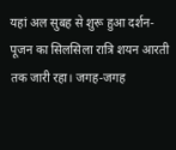यहां अल सुबह से शुरू हुआ दर्शन-पूजन का सिलसिला रात्रि शयन आरती तक जारी रहा। जगह-जगह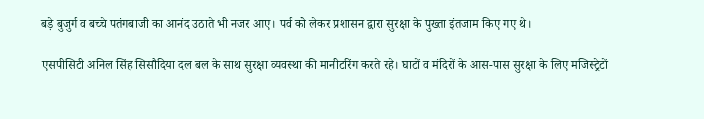बड़े बुजुर्ग व बच्चे पतंगबाजी का आनंद उठाते भी नजर आए। पर्व को लेकर प्रशासन द्वारा सुरक्षा के पुख्ता इंतजाम किए गए थे।

एसपीसिटी अनिल सिंह सिसौदिया दल बल के साथ सुरक्षा व्यवस्था की मानीटरिंग करते रहे। घाटों व मंदिरों के आस-पास सुरक्षा के लिए मजिस्ट्रेटों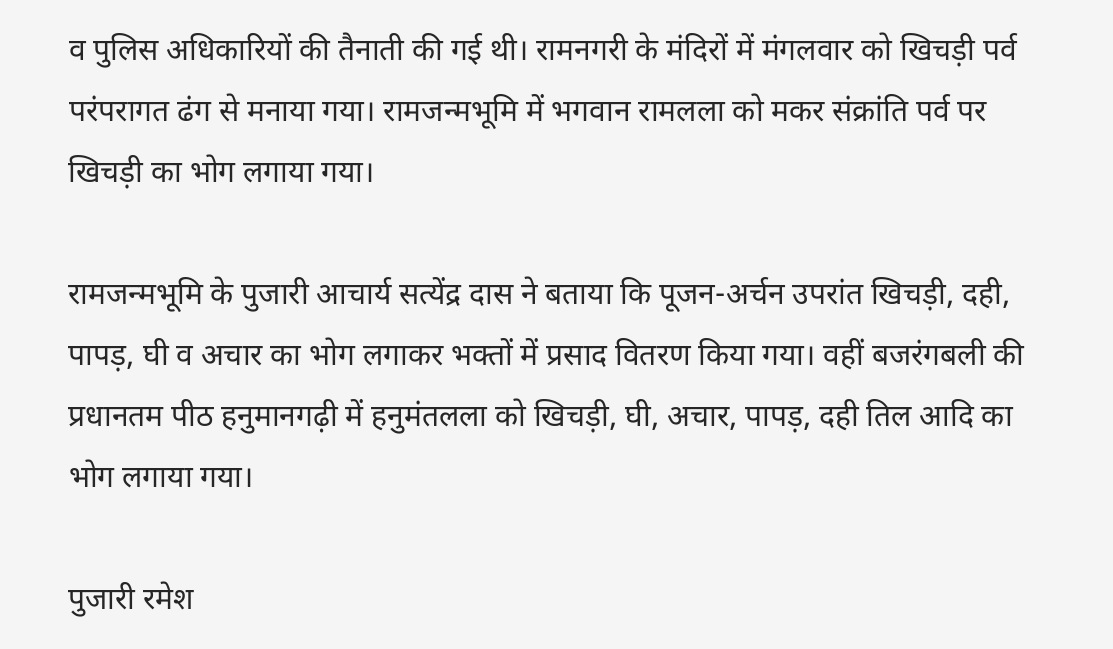व पुलिस अधिकारियों की तैनाती की गई थी। रामनगरी के मंदिरों में मंगलवार को खिचड़ी पर्व परंपरागत ढंग से मनाया गया। रामजन्मभूमि में भगवान रामलला को मकर संक्रांति पर्व पर खिचड़ी का भोग लगाया गया।

रामजन्मभूमि के पुजारी आचार्य सत्येंद्र दास ने बताया कि पूजन-अर्चन उपरांत खिचड़ी, दही, पापड़, घी व अचार का भोग लगाकर भक्तों में प्रसाद वितरण किया गया। वहीं बजरंगबली की प्रधानतम पीठ हनुमानगढ़ी में हनुमंतलला को खिचड़ी, घी, अचार, पापड़, दही तिल आदि का भोग लगाया गया।

पुजारी रमेश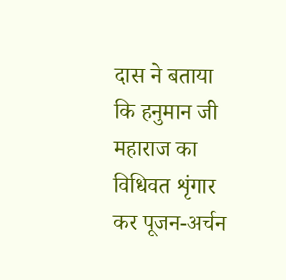दास ने बताया कि हनुमान जी महाराज का विधिवत शृंगार कर पूजन-अर्चन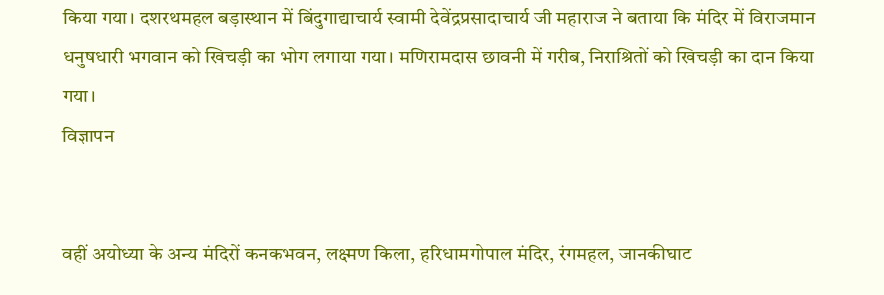किया गया। दशरथमहल बड़ास्थान में बिंदुगाद्याचार्य स्वामी देवेंद्रप्रसादाचार्य जी महाराज ने बताया कि मंदिर में विराजमान धनुषधारी भगवान को खिचड़ी का भोग लगाया गया। मणिरामदास छावनी में गरीब, निराश्रितों को खिचड़ी का दान किया गया।
विज्ञापन


वहीं अयोध्या के अन्य मंदिरों कनकभवन, लक्ष्मण किला, हरिधामगोपाल मंदिर, रंगमहल, जानकीघाट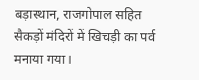बड़ास्थान, राजगोपाल सहित सैकड़ों मंदिरों में खिचड़ी का पर्व मनाया गया।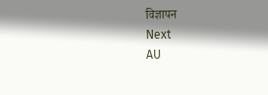विज्ञापन
Next
AU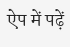ऐप में पढ़ें